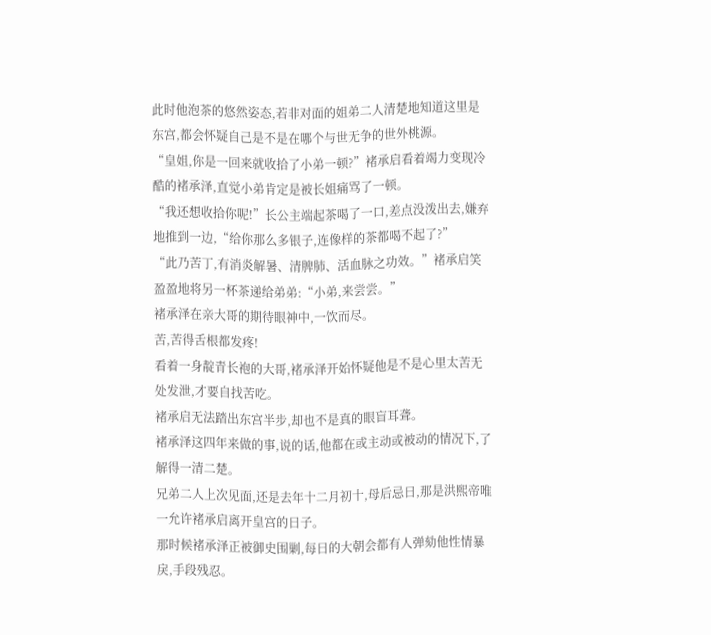此时他泡茶的悠然姿态,若非对面的姐弟二人清楚地知道这里是东宫,都会怀疑自己是不是在哪个与世无争的世外桃源。
“皇姐,你是一回来就收拾了小弟一顿?”褚承启看着竭力变现冷酷的褚承泽,直觉小弟肯定是被长姐痛骂了一顿。
“我还想收拾你呢!”长公主端起茶喝了一口,差点没泼出去,嫌弃地推到一边,“给你那么多银子,连像样的茶都喝不起了?”
“此乃苦丁,有消炎解暑、清脾肺、活血脉之功效。”褚承启笑盈盈地将另一杯茶递给弟弟:“小弟,来尝尝。”
褚承泽在亲大哥的期待眼神中,一饮而尽。
苦,苦得舌根都发疼!
看着一身靛青长袍的大哥,褚承泽开始怀疑他是不是心里太苦无处发泄,才要自找苦吃。
褚承启无法踏出东宫半步,却也不是真的眼盲耳聋。
褚承泽这四年来做的事,说的话,他都在或主动或被动的情况下,了解得一清二楚。
兄弟二人上次见面,还是去年十二月初十,母后忌日,那是洪熙帝唯一允许褚承启离开皇宫的日子。
那时候褚承泽正被御史围剿,每日的大朝会都有人弹劾他性情暴戾,手段残忍。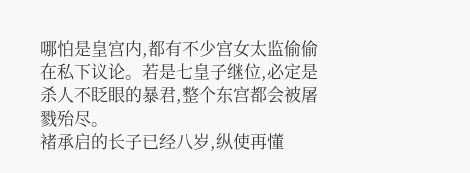哪怕是皇宫内,都有不少宫女太监偷偷在私下议论。若是七皇子继位,必定是杀人不眨眼的暴君,整个东宫都会被屠戮殆尽。
褚承启的长子已经八岁,纵使再懂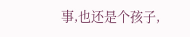事,也还是个孩子,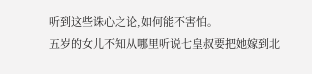听到这些诛心之论,如何能不害怕。
五岁的女儿不知从哪里听说七皇叔要把她嫁到北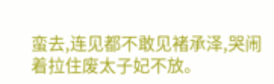蛮去,连见都不敢见褚承泽,哭闹着拉住废太子妃不放。